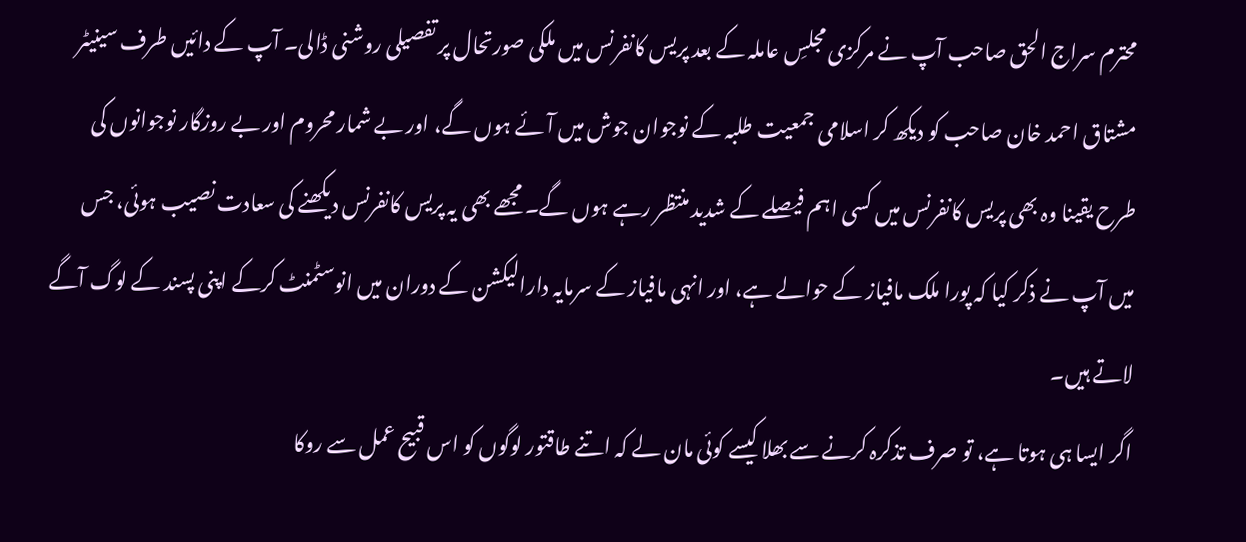محترم سراج الحق صاحب آپ نے مرکزی مجلسِ عاملہ کے بعد پریس کانفرنس میں ملکی صورتحال پر تفصیلی روشنی ڈالی۔ آپ کے دائیں طرف سینیٹر مشتاق احمد خان صاحب کو دیکھ کر اسلامی جمعیت طلبہ کے نوجوان جوش میں آئے ہوں گے، اور بے شمار محروم اور بے روزگار نوجوانوں کی طرح یقینا وہ بھی پریس کانفرنس میں کسی اہم فیصلے کے شدید منتظر رہے ہوں گے۔ مجھے بھی یہ پریس کانفرنس دیکھنے کی سعادت نصیب ہوئی، جس میں آپ نے ذکر کیا کہ پورا ملک مافیاز کے حوالے ہے، اور انہی مافیاز کے سرمایہ دارالیکشن کے دوران میں انوسٹمنٹ کرکے اپنی پسند کے لوگ آگے لاتے ہیں۔
اگر ایسا ہی ہوتا ہے، تو صرف تذکرہ کرنے سے بھلا کیسے کوئی مان لے کہ اتنے طاقتور لوگوں کو اس قبیح عمل سے روکا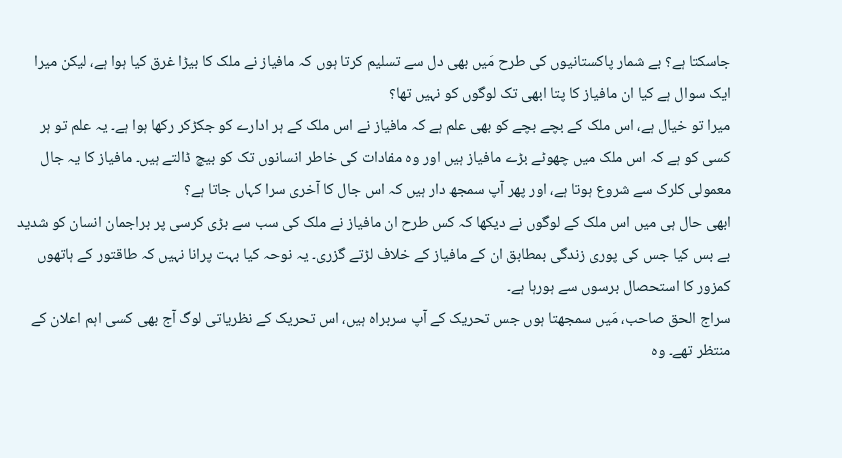جاسکتا ہے؟ بے شمار پاکستانیوں کی طرح مَیں بھی دل سے تسلیم کرتا ہوں کہ مافیاز نے ملک کا بیڑا غرق کیا ہوا ہے، لیکن میرا ایک سوال ہے کیا ان مافیاز کا پتا ابھی تک لوگوں کو نہیں تھا؟
میرا تو خیال ہے، اس ملک کے بچے بچے کو بھی علم ہے کہ مافیاز نے اس ملک کے ہر ادارے کو جکڑکر رکھا ہوا ہے۔ یہ علم تو ہر کسی کو ہے کہ اس ملک میں چھوٹے بڑے مافیاز ہیں اور وہ مفادات کی خاطر انسانوں تک کو بیچ ڈالتے ہیں۔ مافیاز کا یہ جال معمولی کلرک سے شروع ہوتا ہے، اور پھر آپ سمجھ دار ہیں کہ اس جال کا آخری سرا کہاں جاتا ہے؟
ابھی حال ہی میں اس ملک کے لوگوں نے دیکھا کہ کس طرح ان مافیاز نے ملک کی سب سے بڑی کرسی پر براجمان انسان کو شدید بے بس کیا جس کی پوری زندگی بمطابق ان کے مافیاز کے خلاف لڑتے گزری۔ یہ نوحہ کیا بہت پرانا نہیں کہ طاقتور کے ہاتھوں کمزور کا استحصال برسوں سے ہورہا ہے۔
سراج الحق صاحب، مَیں سمجھتا ہوں جس تحریک کے آپ سربراہ ہیں، اس تحریک کے نظریاتی لوگ آج بھی کسی اہم اعلان کے منتظر تھے۔ وہ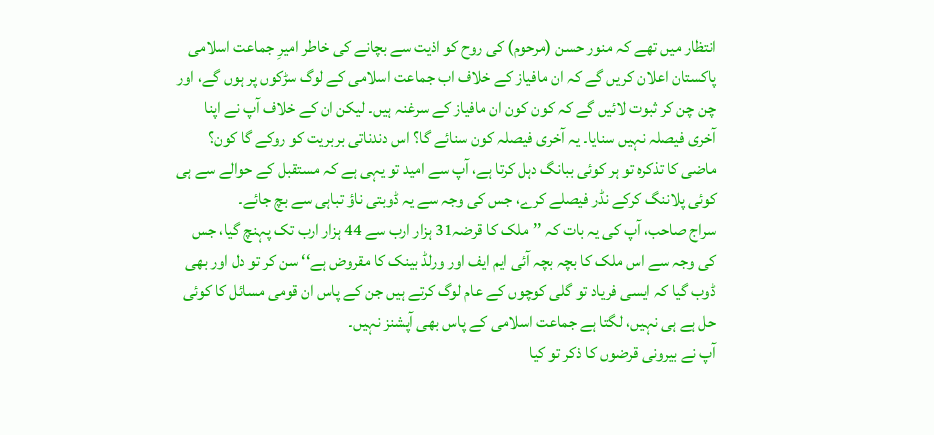انتظار میں تھے کہ منور حسن (مرحوم) کی روح کو اذیت سے بچانے کی خاطر امیرِ جماعت اسلامی پاکستان اعلان کریں گے کہ ان مافیاز کے خلاف اب جماعت اسلامی کے لوگ سڑکوں پر ہوں گے، اور چن چن کر ثبوت لائیں گے کہ کون کون ان مافیاز کے سرغنہ ہیں۔ لیکن ان کے خلاف آپ نے اپنا آخری فیصلہ نہیں سنایا۔ یہ آخری فیصلہ کون سنائے گا؟ اس دندناتی بربریت کو روکے گا کون؟ ماضی کا تذکرہ تو ہر کوئی ببانگ دہل کرتا ہے، آپ سے امید تو یہی ہے کہ مستقبل کے حوالے سے ہی کوئی پلاننگ کرکے نڈر فیصلے کرے، جس کی وجہ سے یہ ڈوبتی ناؤ تباہی سے بچ جائے۔
سراج صاحب، آپ کی یہ بات کہ ’’ملک کا قرضہ31 ہزار ارب سے 44 ہزار ارب تک پہنچ گیا، جس کی وجہ سے اس ملک کا بچہ بچہ آئی ایم ایف اور ورلڈ بینک کا مقروض ہے‘‘ سن کر تو دل اور بھی ڈوب گیا کہ ایسی فریاد تو گلی کوچوں کے عام لوگ کرتے ہیں جن کے پاس ان قومی مسائل کا کوئی حل ہے ہی نہیں، لگتا ہے جماعت اسلامی کے پاس بھی آپشنز نہیں۔
آپ نے بیرونی قرضوں کا ذکر تو کیا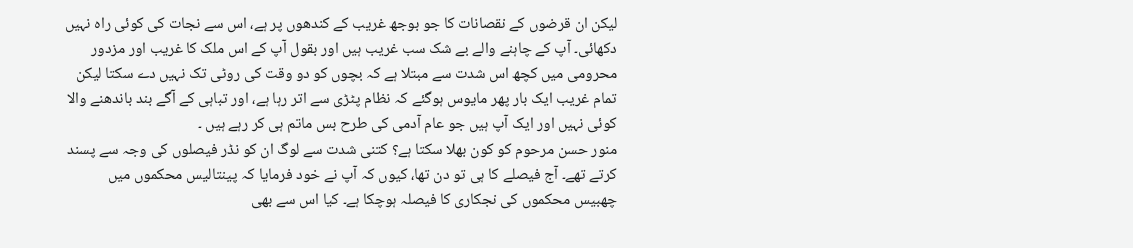لیکن ان قرضوں کے نقصانات کا جو بوجھ غریب کے کندھوں پر ہے، اس سے نجات کی کوئی راہ نہیں دکھائی۔ آپ کے چاہنے والے بے شک سب غریب ہیں اور بقول آپ کے اس ملک کا غریب اور مزدور محرومی میں کچھ اس شدت سے مبتلا ہے کہ بچوں کو دو وقت کی روٹی تک نہیں دے سکتا لیکن تمام غریب ایک بار پھر مایوس ہوگئے کہ نظام پٹڑی سے اتر رہا ہے، اور تباہی کے آگے بند باندھنے والا کوئی نہیں اور ایک آپ ہیں جو عام آدمی کی طرح بس ماتم ہی کر رہے ہیں ۔
منور حسن مرحوم کو کون بھلا سکتا ہے؟ کتنی شدت سے لوگ ان کو نڈر فیصلوں کی وجہ سے پسند کرتے تھے۔ آج فیصلے کا ہی تو دن تھا، کیوں کہ آپ نے خود فرمایا کہ پینتالیس محکموں میں چھبیس محکموں کی نجکاری کا فیصلہ ہوچکا ہے۔ کیا اس سے بھی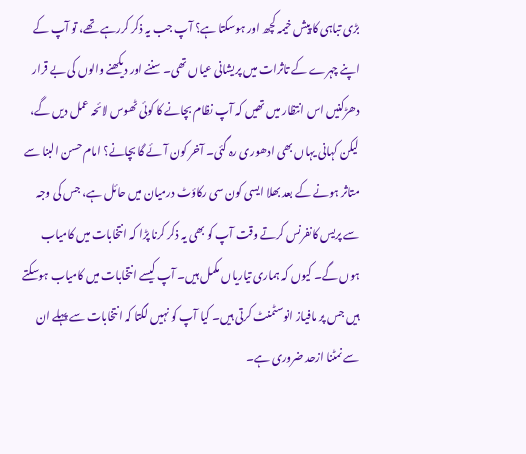بڑی تباہی کا پیش خیمہ کچھ اور ہوسکتا ہے؟ آپ جب یہ ذکر کررہے تھے، تو آپ کے اپنے چہرے کے تاثرات میں پریشانی عیاں تھی۔ سننے اور دیکھنے والوں کی بے قرار دھڑکنیں اس انتظار میں تھیں کہ آپ نظام بچانے کا کوئی ٹھوس لائحہ عمل دیں گے، لیکن کہانی یہاں بھی ادھوری رہ گئی۔ آخر کون آئے گا بچانے؟ امام حسن البنا سے متاثر ہونے کے بعد بھلا ایسی کون سی رکاؤٹ درمیان میں حائل ہے، جس کی وجہ سے پریس کانفرنس کرتے وقت آپ کو بھی یہ ذکر کرنا پڑا کہ انتخابات میں کامیاب ہوں گے۔ کیوں کہ ہماری تیاریاں مکمل ہیں۔ آپ کیسے انتخابات میں کامیاب ہوسکتے ہیں جس پر مافیاز انوسٹمنٹ کرتی ہیں۔ کیا آپ کو نہیں لگتا کہ انتخابات سے پہلے ان سے نمٹنا ازحد ضروری ہے۔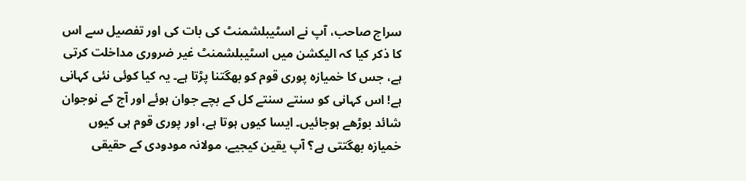سراج صاحب، آپ نے اسٹیبلشمنٹ کی بات کی اور تفصیل سے اس کا ذکر کیا کہ الیکشن میں اسٹیبلشمنٹ غیر ضروری مداخلت کرتی ہے، جس کا خمیازہ پوری قوم کو بھگتنا پڑتا ہے۔ یہ کیا کوئی نئی کہانی ہے! اس کہانی کو سنتے سنتے کل کے بچے جوان ہوئے اور آج کے نوجوان شائد بوڑھے ہوجائیں۔ ایسا کیوں ہوتا ہے، اور پوری قوم ہی کیوں خمیازہ بھگتتی ہے؟ آپ یقین کیجیے، مولانہ مودودی کے حقیقی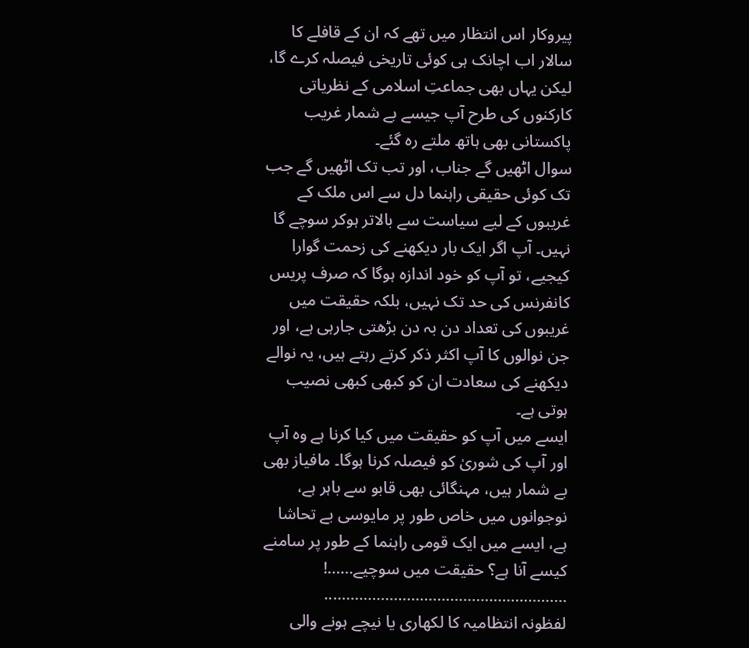پیروکار اس انتظار میں تھے کہ ان کے قافلے کا سالار اب اچانک ہی کوئی تاریخی فیصلہ کرے گا، لیکن یہاں بھی جماعتِ اسلامی کے نظریاتی کارکنوں کی طرح آپ جیسے بے شمار غریب پاکستانی بھی ہاتھ ملتے رہ گئے۔
سوال اٹھیں گے جناب، اور تب تک اٹھیں گے جب تک کوئی حقیقی راہنما دل سے اس ملک کے غریبوں کے لیے سیاست سے بالاتر ہوکر سوچے گا نہیں۔ آپ اگر ایک بار دیکھنے کی زحمت گوارا کیجیے، تو آپ کو خود اندازہ ہوگا کہ صرف پریس کانفرنس کی حد تک نہیں، بلکہ حقیقت میں غریبوں کی تعداد دن بہ دن بڑھتی جارہی ہے، اور جن نوالوں کا آپ اکثر ذکر کرتے رہتے ہیں، یہ نوالے دیکھنے کی سعادت ان کو کبھی کبھی نصیب ہوتی ہے۔
ایسے میں آپ کو حقیقت میں کیا کرنا ہے وہ آپ اور آپ کی شوریٰ کو فیصلہ کرنا ہوگا۔ مافیاز بھی بے شمار ہیں، مہنگائی بھی قابو سے باہر ہے، نوجوانوں میں خاص طور پر مایوسی بے تحاشا ہے، ایسے میں ایک قومی راہنما کے طور پر سامنے کیسے آنا ہے؟ حقیقت میں سوچیے……!
………………………………………………..
لفظونہ انتظامیہ کا لکھاری یا نیچے ہونے والی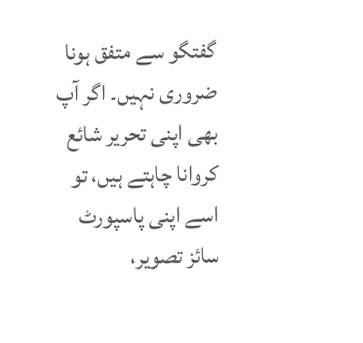گفتگو سے متفق ہونا ضروری نہیں۔ اگر آپ بھی اپنی تحریر شائع کروانا چاہتے ہیں، تو اسے اپنی پاسپورٹ سائز تصویر،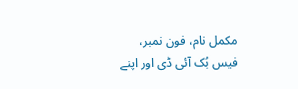مکمل نام، فون نمبر، فیس بُک آئی ڈی اور اپنے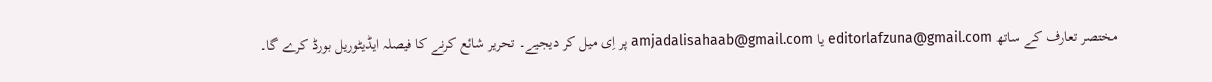مختصر تعارف کے ساتھ editorlafzuna@gmail.com یا amjadalisahaab@gmail.com پر اِی میل کر دیجیے۔ تحریر شائع کرنے کا فیصلہ ایڈیٹوریل بورڈ کرے گا۔